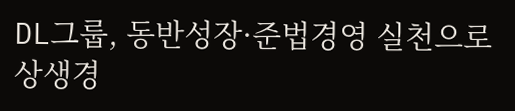DL그룹, 동반성장·준법경영 실천으로 상생경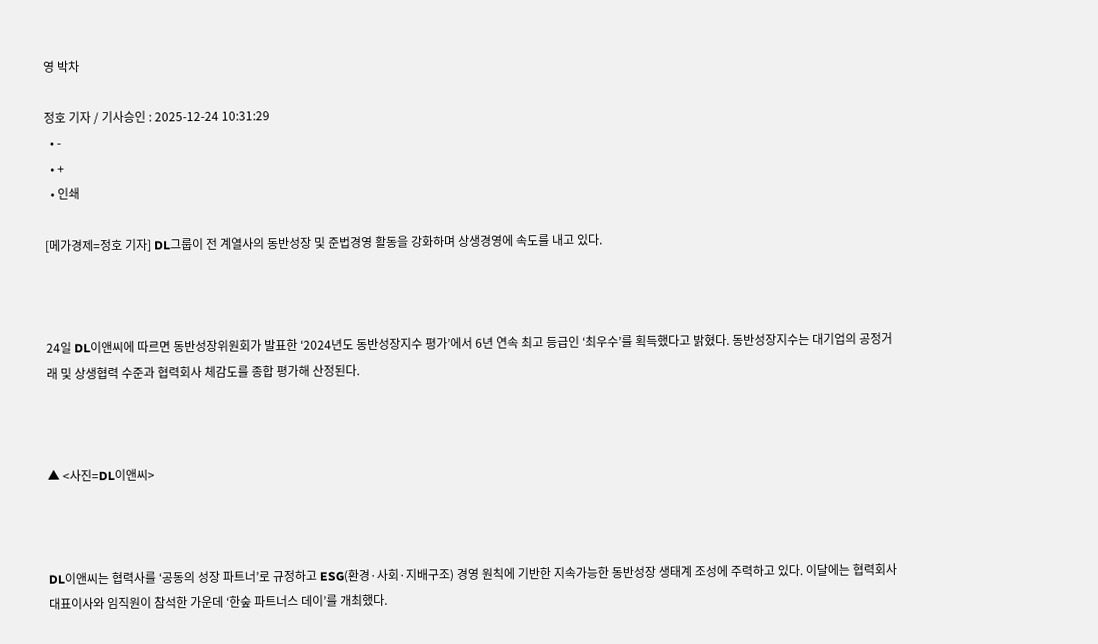영 박차

정호 기자 / 기사승인 : 2025-12-24 10:31:29
  • -
  • +
  • 인쇄

[메가경제=정호 기자] DL그룹이 전 계열사의 동반성장 및 준법경영 활동을 강화하며 상생경영에 속도를 내고 있다.



24일 DL이앤씨에 따르면 동반성장위원회가 발표한 ‘2024년도 동반성장지수 평가’에서 6년 연속 최고 등급인 ‘최우수’를 획득했다고 밝혔다. 동반성장지수는 대기업의 공정거래 및 상생협력 수준과 협력회사 체감도를 종합 평가해 산정된다.



▲ <사진=DL이앤씨>



DL이앤씨는 협력사를 ‘공동의 성장 파트너’로 규정하고 ESG(환경·사회·지배구조) 경영 원칙에 기반한 지속가능한 동반성장 생태계 조성에 주력하고 있다. 이달에는 협력회사 대표이사와 임직원이 참석한 가운데 ‘한숲 파트너스 데이’를 개최했다.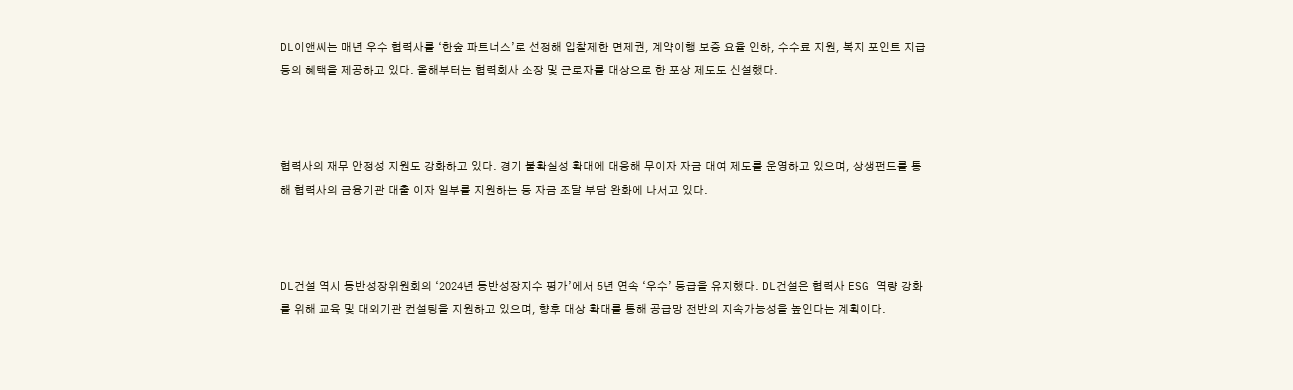DL이앤씨는 매년 우수 협력사를 ‘한숲 파트너스’로 선정해 입찰제한 면제권, 계약이행 보증 요율 인하, 수수료 지원, 복지 포인트 지급 등의 혜택을 제공하고 있다. 올해부터는 협력회사 소장 및 근로자를 대상으로 한 포상 제도도 신설했다.



협력사의 재무 안정성 지원도 강화하고 있다. 경기 불확실성 확대에 대응해 무이자 자금 대여 제도를 운영하고 있으며, 상생펀드를 통해 협력사의 금융기관 대출 이자 일부를 지원하는 등 자금 조달 부담 완화에 나서고 있다.



DL건설 역시 동반성장위원회의 ‘2024년 동반성장지수 평가’에서 5년 연속 ‘우수’ 등급을 유지했다. DL건설은 협력사 ESG 역량 강화를 위해 교육 및 대외기관 컨설팅을 지원하고 있으며, 향후 대상 확대를 통해 공급망 전반의 지속가능성을 높인다는 계획이다.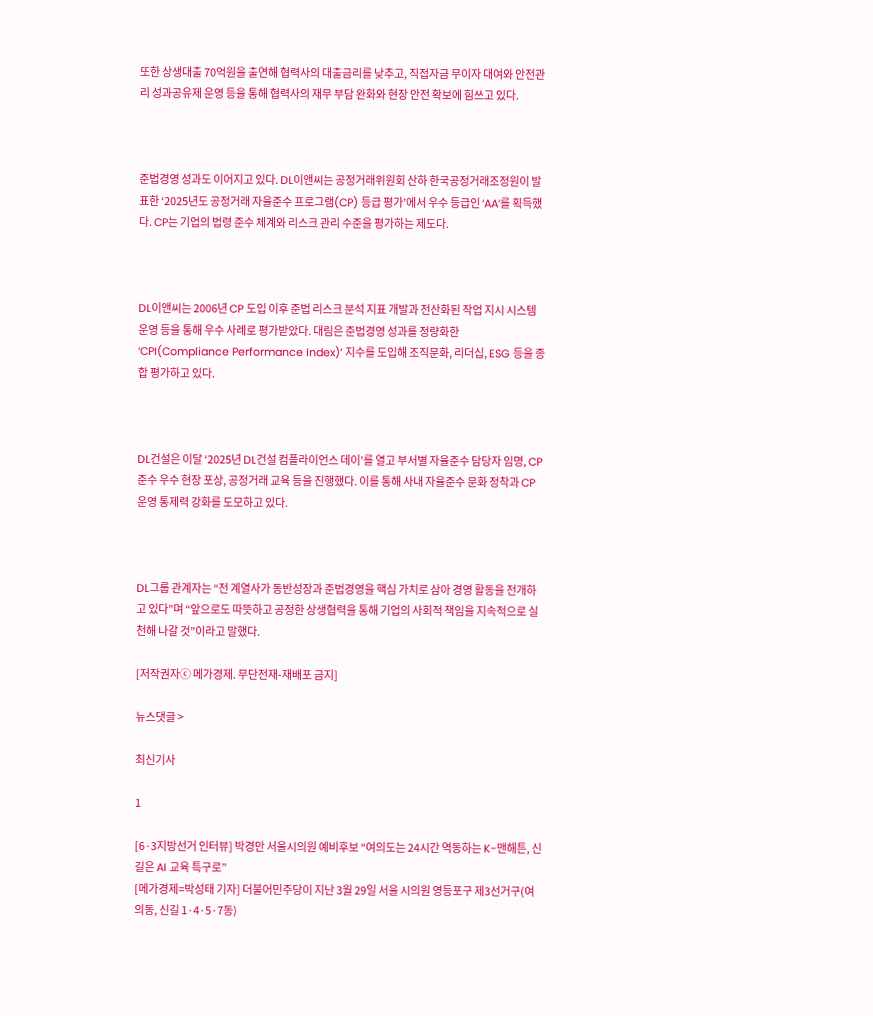또한 상생대출 70억원을 출연해 협력사의 대출금리를 낮추고, 직접자금 무이자 대여와 안전관리 성과공유제 운영 등을 통해 협력사의 재무 부담 완화와 현장 안전 확보에 힘쓰고 있다.



준법경영 성과도 이어지고 있다. DL이앤씨는 공정거래위원회 산하 한국공정거래조정원이 발표한 ‘2025년도 공정거래 자율준수 프로그램(CP) 등급 평가’에서 우수 등급인 ‘AA’를 획득했다. CP는 기업의 법령 준수 체계와 리스크 관리 수준을 평가하는 제도다.



DL이앤씨는 2006년 CP 도입 이후 준법 리스크 분석 지표 개발과 전산화된 작업 지시 시스템 운영 등을 통해 우수 사례로 평가받았다. 대림은 준법경영 성과를 정량화한 ‘CPI(Compliance Performance Index)’ 지수를 도입해 조직문화, 리더십, ESG 등을 종합 평가하고 있다.



DL건설은 이달 ‘2025년 DL건설 컴플라이언스 데이’를 열고 부서별 자율준수 담당자 임명, CP 준수 우수 현장 포상, 공정거래 교육 등을 진행했다. 이를 통해 사내 자율준수 문화 정착과 CP 운영 통제력 강화를 도모하고 있다.



DL그룹 관계자는 “전 계열사가 동반성장과 준법경영을 핵심 가치로 삼아 경영 활동을 전개하고 있다”며 “앞으로도 따뜻하고 공정한 상생협력을 통해 기업의 사회적 책임을 지속적으로 실천해 나갈 것”이라고 말했다.

[저작권자ⓒ 메가경제. 무단전재-재배포 금지]

뉴스댓글 >

최신기사

1

[6·3지방선거 인터뷰] 박경만 서울시의원 예비후보 “여의도는 24시간 역동하는 K-맨해튼, 신길은 AI 교육 특구로”
[메가경제=박성태 기자] 더불어민주당이 지난 3월 29일 서울 시의원 영등포구 제3선거구(여의동, 신길 1·4·5·7동)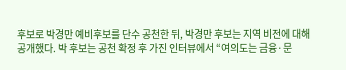후보로 박경만 예비후보를 단수 공천한 뒤, 박경만 후보는 지역 비전에 대해 공개했다. 박 후보는 공천 확정 후 가진 인터뷰에서 “여의도는 금융·문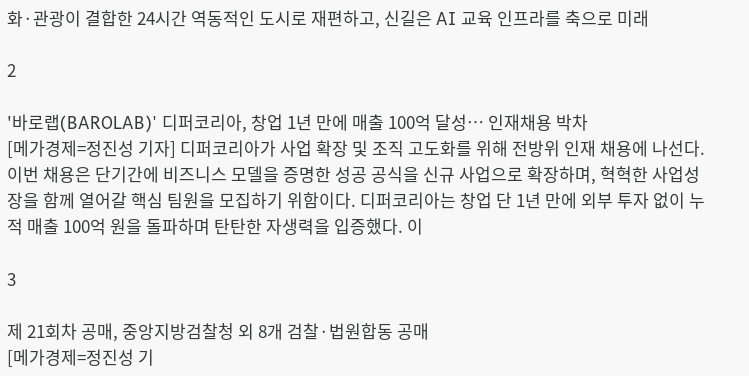화·관광이 결합한 24시간 역동적인 도시로 재편하고, 신길은 AI 교육 인프라를 축으로 미래

2

'바로랩(BAROLAB)' 디퍼코리아, 창업 1년 만에 매출 100억 달성… 인재채용 박차
[메가경제=정진성 기자] 디퍼코리아가 사업 확장 및 조직 고도화를 위해 전방위 인재 채용에 나선다. 이번 채용은 단기간에 비즈니스 모델을 증명한 성공 공식을 신규 사업으로 확장하며, 혁혁한 사업성장을 함께 열어갈 핵심 팀원을 모집하기 위함이다. 디퍼코리아는 창업 단 1년 만에 외부 투자 없이 누적 매출 100억 원을 돌파하며 탄탄한 자생력을 입증했다. 이

3

제 21회차 공매, 중앙지방검찰청 외 8개 검찰·법원합동 공매
[메가경제=정진성 기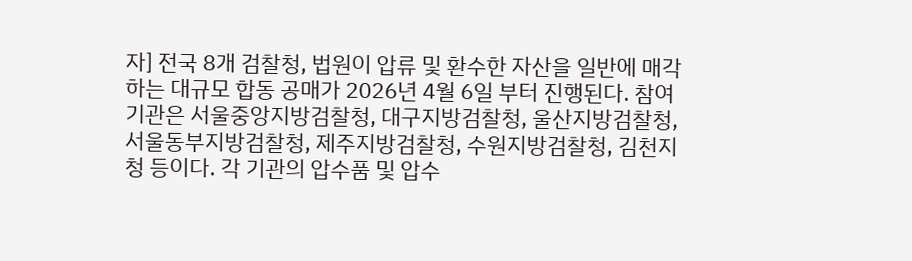자] 전국 8개 검찰청, 법원이 압류 및 환수한 자산을 일반에 매각하는 대규모 합동 공매가 2026년 4월 6일 부터 진행된다. 참여 기관은 서울중앙지방검찰청, 대구지방검찰청, 울산지방검찰청, 서울동부지방검찰청, 제주지방검찰청, 수원지방검찰청, 김천지청 등이다. 각 기관의 압수품 및 압수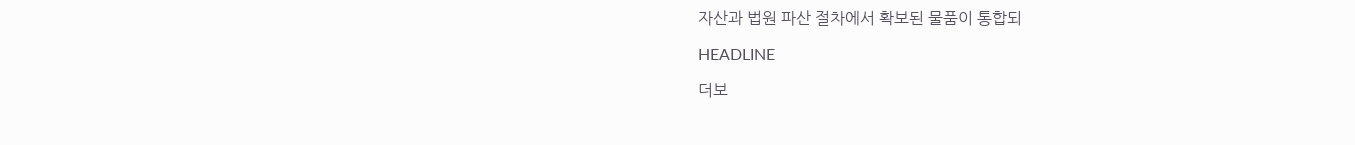자산과 법원 파산 절차에서 확보된 물품이 통합되

HEADLINE

더보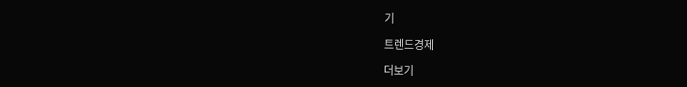기

트렌드경제

더보기